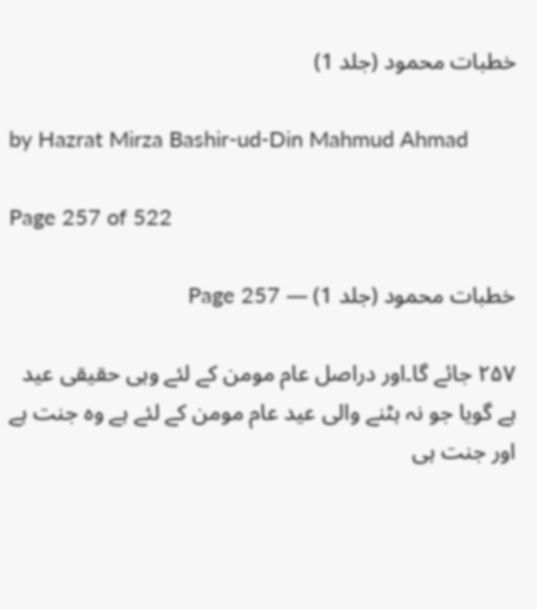خطبات محمود (جلد 1)

by Hazrat Mirza Bashir-ud-Din Mahmud Ahmad

Page 257 of 522

خطبات محمود (جلد 1) — Page 257

۲۵۷ جائے گا۔اور دراصل عام مومن کے لئے وہی حقیقی عید ہے گویا جو نہ ہٹنے والی عید عام مومن کے لئے ہے وہ جنت ہے اور جنت ہی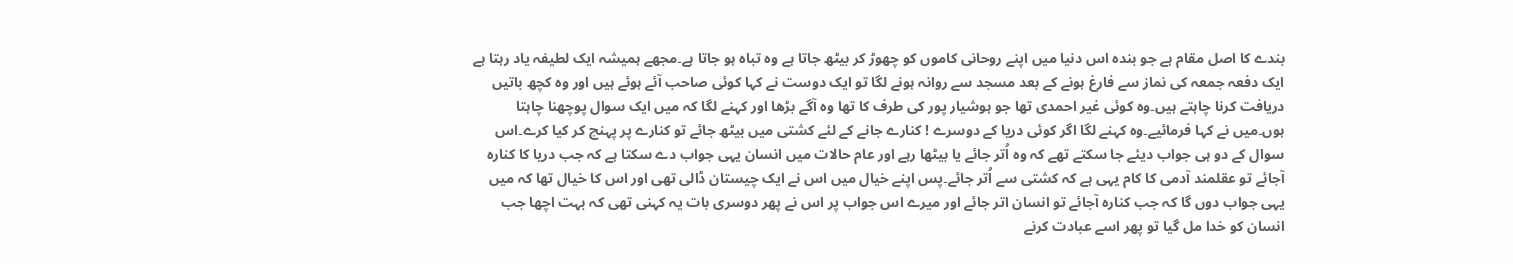بندے کا اصل مقام ہے جو بندہ اس دنیا میں اپنے روحانی کاموں کو چھوڑ کر بیٹھ جاتا ہے وہ تباہ ہو جاتا ہے۔مجھے ہمیشہ ایک لطیفہ یاد رہتا ہے ایک دفعہ جمعہ کی نماز سے فارغ ہونے کے بعد مسجد سے روانہ ہونے لگا تو ایک دوست نے کہا کوئی صاحب آئے ہوئے ہیں اور وہ کچھ باتیں دریافت کرنا چاہتے ہیں۔وہ کوئی غیر احمدی تھا جو ہوشیار پور کی طرف کا تھا وہ آگے بڑھا اور کہنے لگا کہ میں ایک سوال پوچھنا چاہتا ہوں۔میں نے کہا فرمائیے۔وہ کہنے لگا اگر کوئی دریا کے دوسرے ! کنارے جانے کے لئے کشتی میں بیٹھ جائے تو کنارے پر پہنچ کر کیا کرے۔اس سوال کے دو ہی جواب دیئے جا سکتے تھے کہ وہ اُتر جائے یا بیٹھا رہے اور عام حالات میں انسان یہی جواب دے سکتا ہے کہ جب دریا کا کنارہ آجائے تو عقلمند آدمی کا کام یہی ہے کہ کشتی سے اُتر جائے۔پس اپنے خیال میں اس نے ایک چیستان ڈالی تھی اور اس کا خیال تھا کہ میں یہی جواب دوں گا کہ جب کنارہ آجائے تو انسان اتر جائے اور میرے اس جواب پر اس نے پھر دوسری بات یہ کہنی تھی کہ بہت اچھا جب انسان کو خدا مل گیا تو پھر اسے عبادت کرنے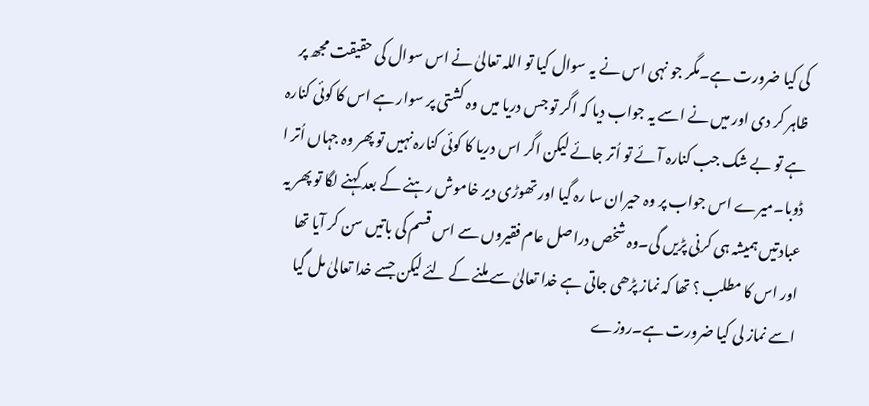کی کیا ضرورت ہے۔مگر جو نہی اس نے یہ سوال کیا تو اللہ تعالیٰ نے اس سوال کی حقیقت مجھ پر ظاہر کر دی اور میں نے اسے یہ جواب دیا کہ اگر تو جس دریا میں وہ کشتی پر سوار ہے اس کا کوئی کنارہ ہے تو بے شک جب کنارہ آئے تو اُتر جائے لیکن اگر اس دریا کا کوئی کنارہ نہیں تو پھر وہ جہاں اُتر ا ڈوبا۔میرے اس جواب پر وہ حیران سا رہ گیا اور تھوڑی دیر خاموش رہنے کے بعد کہنے لگا تو پھر یہ عبادتیں ہمیشہ ہی کرنی پڑیں گی۔وہ شخص دراصل عام فقیروں سے اس قسم کی باتیں سن کر آیا تھا اور اس کا مطلب ؟ تھا کہ نماز پڑھی جاتی ہے خدا تعالیٰ سے ملنے کے لئے لیکن جسے خدا تعالیٰ مل گیا اسے نماز لی کیا ضرورت ہے۔روزے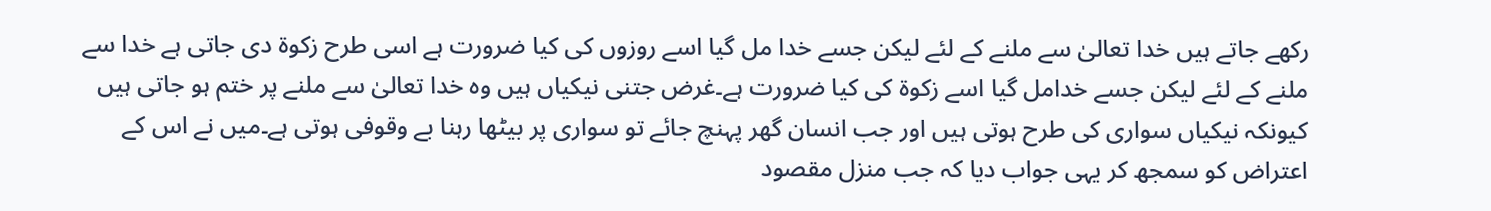رکھے جاتے ہیں خدا تعالیٰ سے ملنے کے لئے لیکن جسے خدا مل گیا اسے روزوں کی کیا ضرورت ہے اسی طرح زکوۃ دی جاتی ہے خدا سے ملنے کے لئے لیکن جسے خدامل گیا اسے زکوۃ کی کیا ضرورت ہے۔غرض جتنی نیکیاں ہیں وہ خدا تعالیٰ سے ملنے پر ختم ہو جاتی ہیں کیونکہ نیکیاں سواری کی طرح ہوتی ہیں اور جب انسان گھر پہنچ جائے تو سواری پر بیٹھا رہنا بے وقوفی ہوتی ہے۔میں نے اس کے اعتراض کو سمجھ کر یہی جواب دیا کہ جب منزل مقصود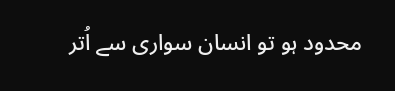محدود ہو تو انسان سواری سے اُتر